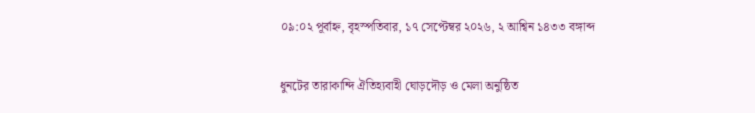০৯:০২ পূর্বাহ্ন, বৃহস্পতিবার, ১৭ সেপ্টেম্বর ২০২৬, ২ আশ্বিন ১৪৩৩ বঙ্গাব্দ

ধুনটের তারাকান্দি ঐতিহ্যবাহী ঘোড়দৌড় ও মেলা অনুষ্ঠিত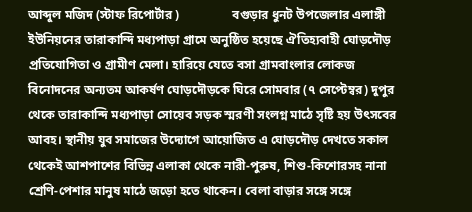আব্দুল মজিদ (স্টাফ রিপোর্টার )                 বগুড়ার ধুনট উপজেলার এলাঙ্গী ইউনিয়নের তারাকান্দি মধ্যপাড়া গ্রামে অনুষ্ঠিত হয়েছে ঐতিহ্যবাহী ঘোড়দৌড় প্রতিযোগিতা ও গ্রামীণ মেলা। হারিয়ে যেতে বসা গ্রামবাংলার লোকজ বিনোদনের অন্যতম আকর্ষণ ঘোড়দৌড়কে ঘিরে সোমবার (৭ সেপ্টেম্বর) দুপুর থেকে তারাকান্দি মধ্যপাড়া সোয়েব সড়ক স্মরণী সংলগ্ন মাঠে সৃষ্টি হয় উৎসবের আবহ। স্থানীয় যুব সমাজের উদ্যোগে আয়োজিত এ ঘোড়দৌড় দেখতে সকাল থেকেই আশপাশের বিভিন্ন এলাকা থেকে নারী-পুরুষ, শিশু-কিশোরসহ নানা শ্রেণি-পেশার মানুষ মাঠে জড়ো হতে থাকেন। বেলা বাড়ার সঙ্গে সঙ্গে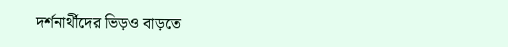দর্শনার্থীদের ভিড়ও বাড়তে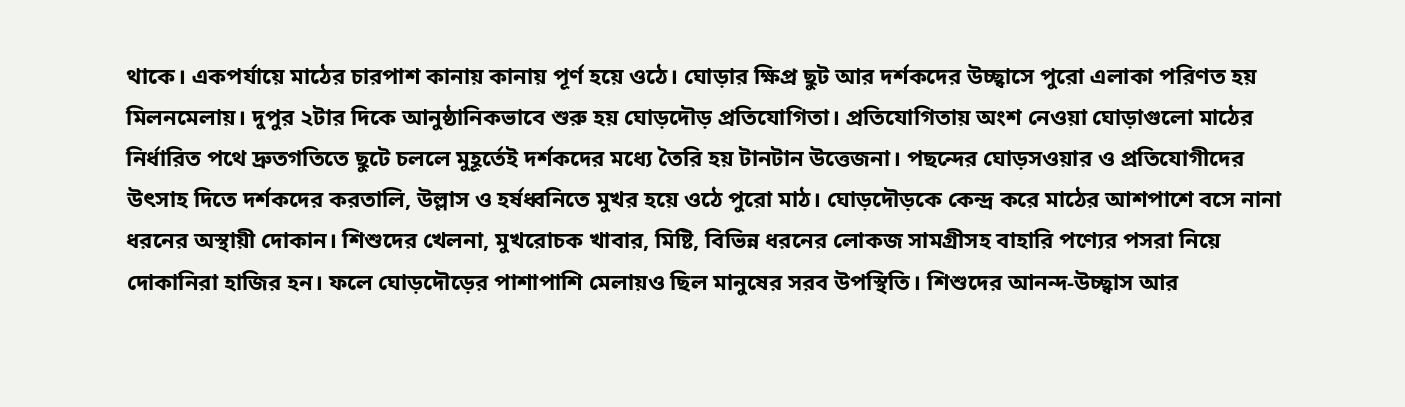থাকে। একপর্যায়ে মাঠের চারপাশ কানায় কানায় পূর্ণ হয়ে ওঠে। ঘোড়ার ক্ষিপ্র ছুট আর দর্শকদের উচ্ছ্বাসে পুরো এলাকা পরিণত হয় মিলনমেলায়। দুপুর ২টার দিকে আনুষ্ঠানিকভাবে শুরু হয় ঘোড়দৌড় প্রতিযোগিতা। প্রতিযোগিতায় অংশ নেওয়া ঘোড়াগুলো মাঠের নির্ধারিত পথে দ্রুতগতিতে ছুটে চললে মুহূর্তেই দর্শকদের মধ্যে তৈরি হয় টানটান উত্তেজনা। পছন্দের ঘোড়সওয়ার ও প্রতিযোগীদের উৎসাহ দিতে দর্শকদের করতালি, উল্লাস ও হর্ষধ্বনিতে মুখর হয়ে ওঠে পুরো মাঠ। ঘোড়দৌড়কে কেন্দ্র করে মাঠের আশপাশে বসে নানা ধরনের অস্থায়ী দোকান। শিশুদের খেলনা, মুখরোচক খাবার, মিষ্টি, বিভিন্ন ধরনের লোকজ সামগ্রীসহ বাহারি পণ্যের পসরা নিয়ে দোকানিরা হাজির হন। ফলে ঘোড়দৌড়ের পাশাপাশি মেলায়ও ছিল মানুষের সরব উপস্থিতি। শিশুদের আনন্দ-উচ্ছ্বাস আর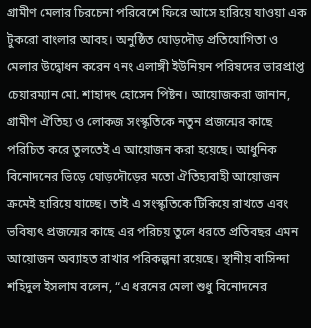গ্রামীণ মেলার চিরচেনা পরিবেশে ফিরে আসে হারিয়ে যাওয়া এক টুকরো বাংলার আবহ। অনুষ্ঠিত ঘোড়দৌড় প্রতিযোগিতা ও মেলার উদ্বোধন করেন ৭নং এলাঙ্গী ইউনিয়ন পরিষদের ভারপ্রাপ্ত চেয়ারম্যান মো. শাহাদৎ হোসেন পিষ্টন। আয়োজকরা জানান, গ্রামীণ ঐতিহ্য ও লোকজ সংস্কৃতিকে নতুন প্রজন্মের কাছে পরিচিত করে তুলতেই এ আয়োজন করা হয়েছে। আধুনিক বিনোদনের ভিড়ে ঘোড়দৌড়ের মতো ঐতিহ্যবাহী আয়োজন ক্রমেই হারিয়ে যাচ্ছে। তাই এ সংস্কৃতিকে টিকিয়ে রাখতে এবং ভবিষ্যৎ প্রজন্মের কাছে এর পরিচয় তুলে ধরতে প্রতিবছর এমন আয়োজন অব্যাহত রাখার পরিকল্পনা রয়েছে। স্থানীয় বাসিন্দা শহিদুল ইসলাম বলেন, “এ ধরনের মেলা শুধু বিনোদনের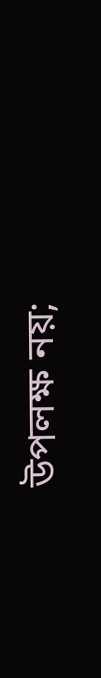উপলক্ষ নয়;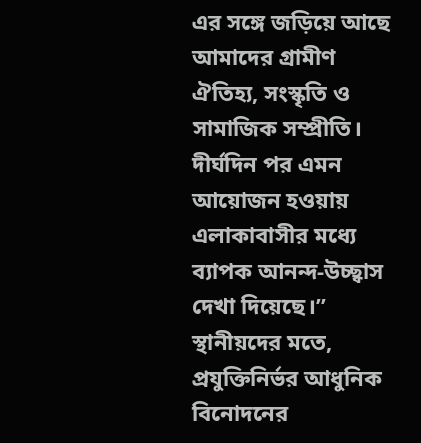এর সঙ্গে জড়িয়ে আছে আমাদের গ্রামীণ ঐতিহ্য, সংস্কৃতি ও সামাজিক সম্প্রীতি। দীর্ঘদিন পর এমন আয়োজন হওয়ায় এলাকাবাসীর মধ্যে ব্যাপক আনন্দ-উচ্ছ্বাস দেখা দিয়েছে।” স্থানীয়দের মতে, প্রযুক্তিনির্ভর আধুনিক বিনোদনের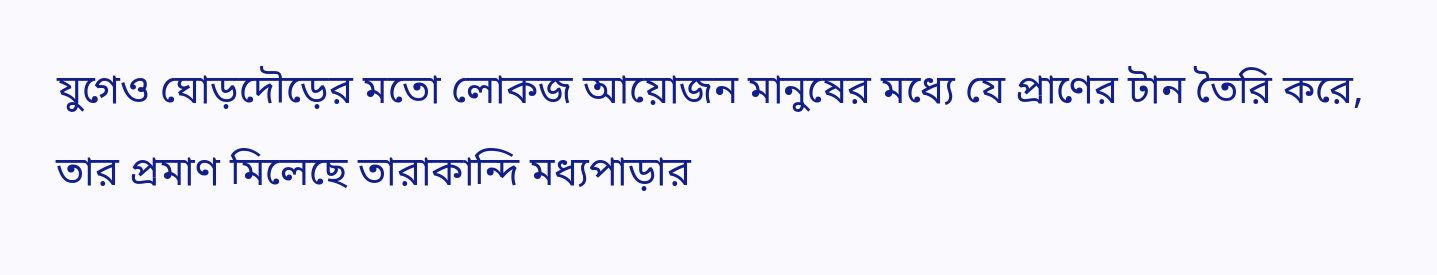যুগেও ঘোড়দৌড়ের মতো লোকজ আয়োজন মানুষের মধ্যে যে প্রাণের টান তৈরি করে, তার প্রমাণ মিলেছে তারাকান্দি মধ্যপাড়ার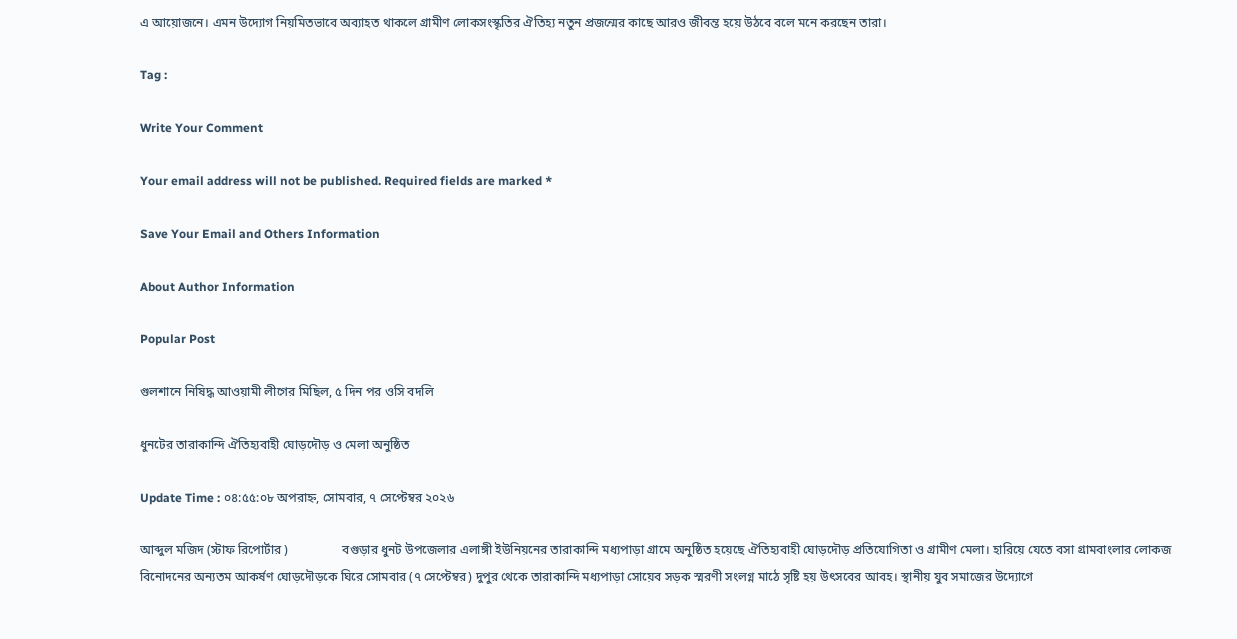এ আয়োজনে। এমন উদ্যোগ নিয়মিতভাবে অব্যাহত থাকলে গ্রামীণ লোকসংস্কৃতির ঐতিহ্য নতুন প্রজন্মের কাছে আরও জীবন্ত হয়ে উঠবে বলে মনে করছেন তারা।

Tag :

Write Your Comment

Your email address will not be published. Required fields are marked *

Save Your Email and Others Information

About Author Information

Popular Post

গুলশানে নিষিদ্ধ আওয়ামী লীগের মিছিল, ৫ দিন পর ওসি বদলি

ধুনটের তারাকান্দি ঐতিহ্যবাহী ঘোড়দৌড় ও মেলা অনুষ্ঠিত

Update Time : ০৪:৫৫:০৮ অপরাহ্ন, সোমবার, ৭ সেপ্টেম্বর ২০২৬

আব্দুল মজিদ (স্টাফ রিপোর্টার )                 বগুড়ার ধুনট উপজেলার এলাঙ্গী ইউনিয়নের তারাকান্দি মধ্যপাড়া গ্রামে অনুষ্ঠিত হয়েছে ঐতিহ্যবাহী ঘোড়দৌড় প্রতিযোগিতা ও গ্রামীণ মেলা। হারিয়ে যেতে বসা গ্রামবাংলার লোকজ বিনোদনের অন্যতম আকর্ষণ ঘোড়দৌড়কে ঘিরে সোমবার (৭ সেপ্টেম্বর) দুপুর থেকে তারাকান্দি মধ্যপাড়া সোয়েব সড়ক স্মরণী সংলগ্ন মাঠে সৃষ্টি হয় উৎসবের আবহ। স্থানীয় যুব সমাজের উদ্যোগে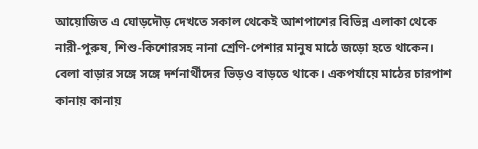আয়োজিত এ ঘোড়দৌড় দেখতে সকাল থেকেই আশপাশের বিভিন্ন এলাকা থেকে নারী-পুরুষ, শিশু-কিশোরসহ নানা শ্রেণি-পেশার মানুষ মাঠে জড়ো হতে থাকেন। বেলা বাড়ার সঙ্গে সঙ্গে দর্শনার্থীদের ভিড়ও বাড়তে থাকে। একপর্যায়ে মাঠের চারপাশ কানায় কানায়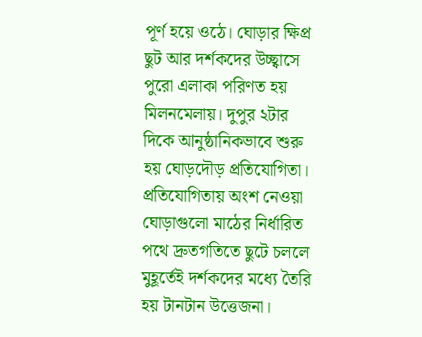পূর্ণ হয়ে ওঠে। ঘোড়ার ক্ষিপ্র ছুট আর দর্শকদের উচ্ছ্বাসে পুরো এলাকা পরিণত হয় মিলনমেলায়। দুপুর ২টার দিকে আনুষ্ঠানিকভাবে শুরু হয় ঘোড়দৌড় প্রতিযোগিতা। প্রতিযোগিতায় অংশ নেওয়া ঘোড়াগুলো মাঠের নির্ধারিত পথে দ্রুতগতিতে ছুটে চললে মুহূর্তেই দর্শকদের মধ্যে তৈরি হয় টানটান উত্তেজনা।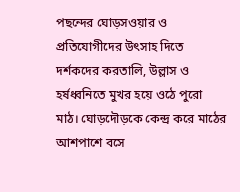পছন্দের ঘোড়সওয়ার ও প্রতিযোগীদের উৎসাহ দিতে দর্শকদের করতালি, উল্লাস ও হর্ষধ্বনিতে মুখর হয়ে ওঠে পুরো মাঠ। ঘোড়দৌড়কে কেন্দ্র করে মাঠের আশপাশে বসে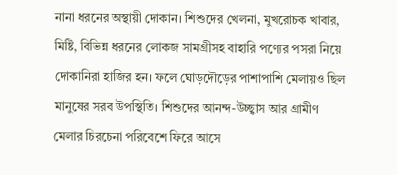নানা ধরনের অস্থায়ী দোকান। শিশুদের খেলনা, মুখরোচক খাবার, মিষ্টি, বিভিন্ন ধরনের লোকজ সামগ্রীসহ বাহারি পণ্যের পসরা নিয়ে দোকানিরা হাজির হন। ফলে ঘোড়দৌড়ের পাশাপাশি মেলায়ও ছিল মানুষের সরব উপস্থিতি। শিশুদের আনন্দ-উচ্ছ্বাস আর গ্রামীণ মেলার চিরচেনা পরিবেশে ফিরে আসে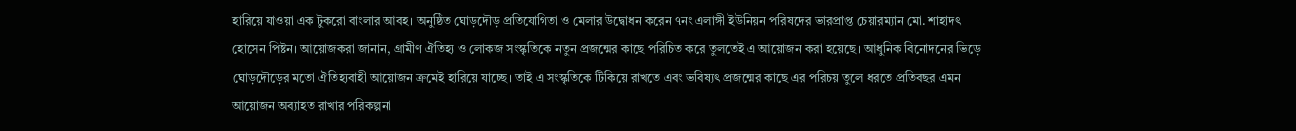হারিয়ে যাওয়া এক টুকরো বাংলার আবহ। অনুষ্ঠিত ঘোড়দৌড় প্রতিযোগিতা ও মেলার উদ্বোধন করেন ৭নং এলাঙ্গী ইউনিয়ন পরিষদের ভারপ্রাপ্ত চেয়ারম্যান মো. শাহাদৎ হোসেন পিষ্টন। আয়োজকরা জানান, গ্রামীণ ঐতিহ্য ও লোকজ সংস্কৃতিকে নতুন প্রজন্মের কাছে পরিচিত করে তুলতেই এ আয়োজন করা হয়েছে। আধুনিক বিনোদনের ভিড়ে ঘোড়দৌড়ের মতো ঐতিহ্যবাহী আয়োজন ক্রমেই হারিয়ে যাচ্ছে। তাই এ সংস্কৃতিকে টিকিয়ে রাখতে এবং ভবিষ্যৎ প্রজন্মের কাছে এর পরিচয় তুলে ধরতে প্রতিবছর এমন আয়োজন অব্যাহত রাখার পরিকল্পনা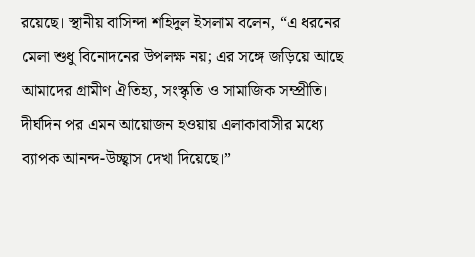রয়েছে। স্থানীয় বাসিন্দা শহিদুল ইসলাম বলেন, “এ ধরনের মেলা শুধু বিনোদনের উপলক্ষ নয়; এর সঙ্গে জড়িয়ে আছে আমাদের গ্রামীণ ঐতিহ্য, সংস্কৃতি ও সামাজিক সম্প্রীতি। দীর্ঘদিন পর এমন আয়োজন হওয়ায় এলাকাবাসীর মধ্যে ব্যাপক আনন্দ-উচ্ছ্বাস দেখা দিয়েছে।”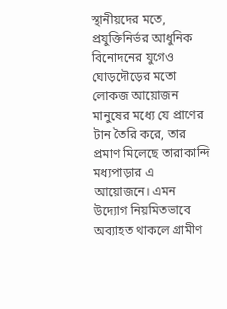স্থানীয়দের মতে, প্রযুক্তিনির্ভর আধুনিক বিনোদনের যুগেও ঘোড়দৌড়ের মতো লোকজ আয়োজন মানুষের মধ্যে যে প্রাণের টান তৈরি করে, তার প্রমাণ মিলেছে তারাকান্দি মধ্যপাড়ার এ আয়োজনে। এমন উদ্যোগ নিয়মিতভাবে অব্যাহত থাকলে গ্রামীণ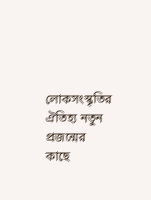লোকসংস্কৃতির ঐতিহ্য নতুন প্রজন্মের কাছে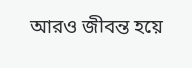আরও জীবন্ত হয়ে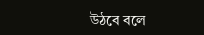উঠবে বলে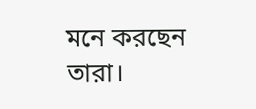মনে করছেন তারা।